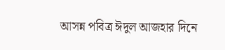আসন্ন পবিত্র ঈদুল আজহার দিনে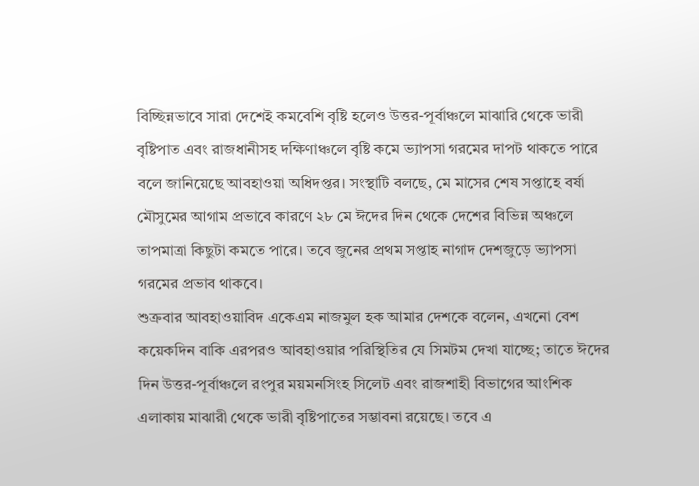বিচ্ছিন্নভাবে সারা দেশেই কমবেশি বৃষ্টি হলেও উত্তর-পূর্বাঞ্চলে মাঝারি থেকে ভারী বৃষ্টিপাত এবং রাজধানীসহ দক্ষিণাঞ্চলে বৃষ্টি কমে ভ্যাপসা গরমের দাপট থাকতে পারে বলে জানিয়েছে আবহাওয়া অধিদপ্তর। সংস্থাটি বলছে, মে মাসের শেষ সপ্তাহে বর্ষা মৌসুমের আগাম প্রভাবে কারণে ২৮ মে ঈদের দিন থেকে দেশের বিভিন্ন অঞ্চলে তাপমাত্রা কিছুটা কমতে পারে। তবে জুনের প্রথম সপ্তাহ নাগাদ দেশজুড়ে ভ্যাপসা গরমের প্রভাব থাকবে।
শুক্রবার আবহাওয়াবিদ একেএম নাজমুল হক আমার দেশকে বলেন, এখনো বেশ কয়েকদিন বাকি এরপরও আবহাওয়ার পরিস্থিতির যে সিমটম দেখা যাচ্ছে; তাতে ঈদের দিন উত্তর-পূর্বাঞ্চলে রংপুর ময়মনসিংহ সিলেট এবং রাজশাহী বিভাগের আংশিক এলাকায় মাঝারী থেকে ভারী বৃষ্টিপাতের সম্ভাবনা রয়েছে। তবে এ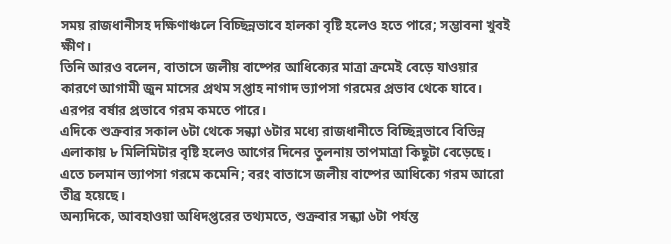সময় রাজধানীসহ দক্ষিণাঞ্চলে বিচ্ছিন্নভাবে হালকা বৃষ্টি হলেও হতে পারে; সম্ভাবনা খুবই ক্ষীণ।
তিনি আরও বলেন, বাতাসে জলীয় বাষ্পের আধিক্যের মাত্রা ক্রমেই বেড়ে যাওয়ার কারণে আগামী জুন মাসের প্রথম সপ্তাহ নাগাদ ভ্যাপসা গরমের প্রভাব থেকে যাবে। এরপর বর্ষার প্রভাবে গরম কমতে পারে।
এদিকে শুক্রবার সকাল ৬টা থেকে সন্ধ্যা ৬টার মধ্যে রাজধানীতে বিচ্ছিন্নভাবে বিভিন্ন এলাকায় ৮ মিলিমিটার বৃষ্টি হলেও আগের দিনের তুলনায় তাপমাত্রা কিছুটা বেড়েছে। এতে চলমান ভ্যাপসা গরমে কমেনি; বরং বাতাসে জলীয় বাষ্পের আধিক্যে গরম আরো তীব্র হয়েছে।
অন্যদিকে, আবহাওয়া অধিদপ্তরের তথ্যমতে, শুক্রবার সন্ধ্যা ৬টা পর্যন্ত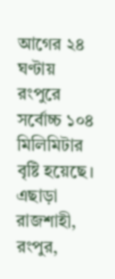আগের ২৪ ঘণ্টায় রংপুরে সর্বোচ্চ ১০৪ মিলিমিটার বৃষ্টি হয়েছে। এছাড়া রাজশাহী, রংপুর,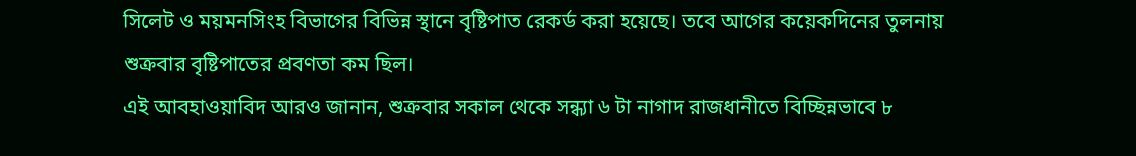সিলেট ও ময়মনসিংহ বিভাগের বিভিন্ন স্থানে বৃষ্টিপাত রেকর্ড করা হয়েছে। তবে আগের কয়েকদিনের তুলনায় শুক্রবার বৃষ্টিপাতের প্রবণতা কম ছিল।
এই আবহাওয়াবিদ আরও জানান, শুক্রবার সকাল থেকে সন্ধ্যা ৬ টা নাগাদ রাজধানীতে বিচ্ছিন্নভাবে ৮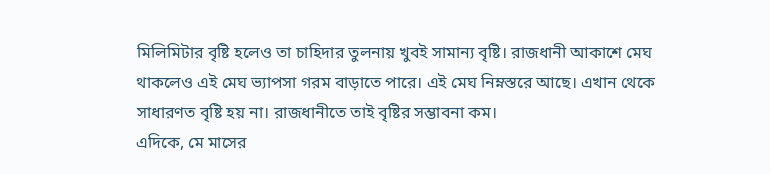মিলিমিটার বৃষ্টি হলেও তা চাহিদার তুলনায় খুবই সামান্য বৃষ্টি। রাজধানী আকাশে মেঘ থাকলেও এই মেঘ ভ্যাপসা গরম বাড়াতে পারে। এই মেঘ নিম্নস্তরে আছে। এখান থেকে সাধারণত বৃষ্টি হয় না। রাজধানীতে তাই বৃষ্টির সম্ভাবনা কম।
এদিকে, মে মাসের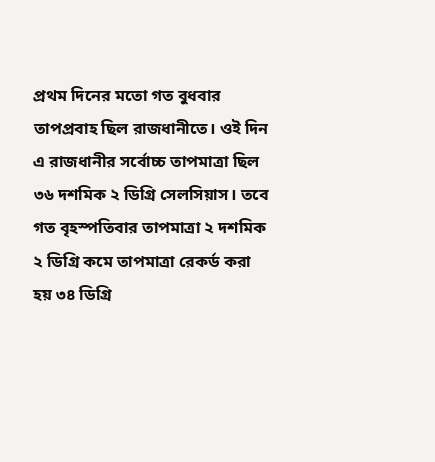প্রথম দিনের মতো গত বুধবার তাপপ্রবাহ ছিল রাজধানীতে। ওই দিন এ রাজধানীর সর্বোচ্চ তাপমাত্রা ছিল ৩৬ দশমিক ২ ডিগ্রি সেলসিয়াস। তবে গত বৃহস্পতিবার তাপমাত্রা ২ দশমিক ২ ডিগ্রি কমে তাপমাত্রা রেকর্ড করা হয় ৩৪ ডিগ্রি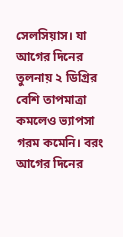সেলসিয়াস। যা আগের দিনের তুলনায় ২ ডিগ্রির বেশি তাপমাত্রা কমলেও ভ্যাপসা গরম কমেনি। বরং আগের দিনের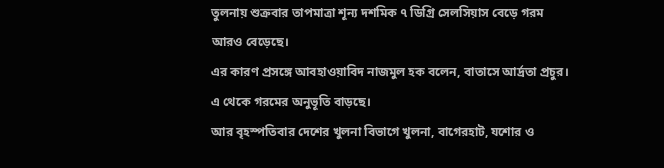তুলনায় শুক্রবার তাপমাত্রা শূন্য দশমিক ৭ ডিগ্রি সেলসিয়াস বেড়ে গরম আরও বেড়েছে।
এর কারণ প্রসঙ্গে আবহাওয়াবিদ নাজমুল হক বলেন, বাতাসে আর্দ্রতা প্রচুর। এ থেকে গরমের অনুভূতি বাড়ছে।
আর বৃহস্পতিবার দেশের খুলনা বিভাগে খুলনা, বাগেরহাট, যশোর ও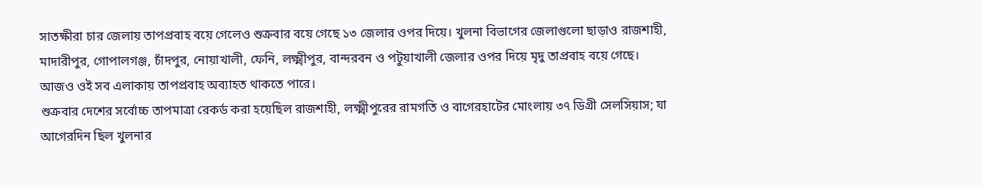সাতক্ষীরা চার জেলায় তাপপ্রবাহ বয়ে গেলেও শুক্রবার বয়ে গেছে ১৩ জেলার ওপর দিয়ে। খুলনা বিভাগের জেলাগুলো ছাড়াও রাজশাহী, মাদারীপুর, গোপালগঞ্জ, চাঁদপুর, নোয়াখালী, ফেনি, লক্ষ্মীপুর, বান্দরবন ও পটুয়াখালী জেলার ওপর দিয়ে মৃদু তাপ্রবাহ বয়ে গেছে। আজও ওই সব এলাকায় তাপপ্রবাহ অব্যাহত থাকতে পারে।
শুক্রবার দেশের সর্বোচ্চ তাপমাত্রা রেকর্ড করা হয়েছিল রাজশাহী, লক্ষ্মীপুরের রামগতি ও বাগেরহাটের মোংলায় ৩৭ ডিগ্রী সেলসিয়াস; যা আগেরদিন ছিল খুলনার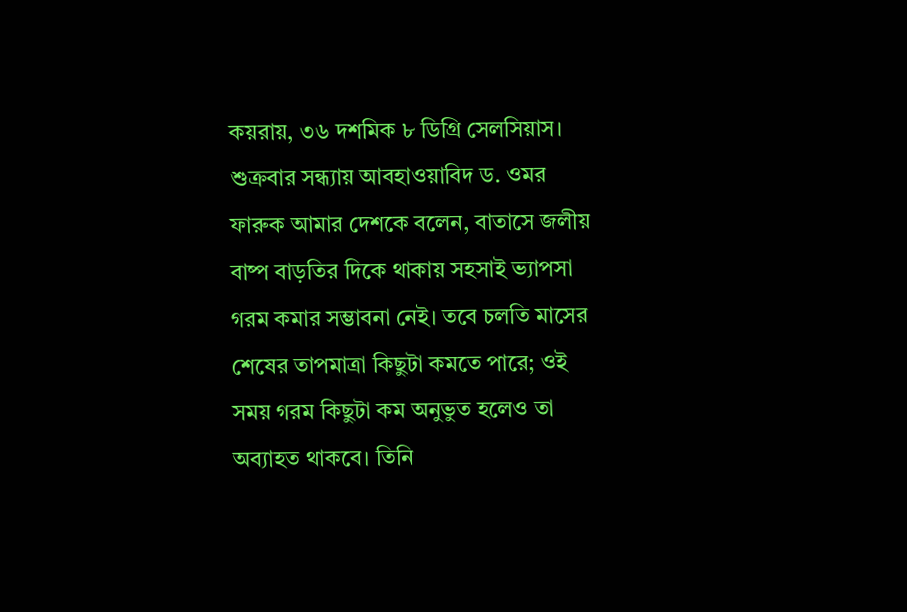কয়রায়, ৩৬ দশমিক ৮ ডিগ্রি সেলসিয়াস।
শুক্রবার সন্ধ্যায় আবহাওয়াবিদ ড. ওমর ফারুক আমার দেশকে বলেন, বাতাসে জলীয় বাষ্প বাড়তির দিকে থাকায় সহসাই ভ্যাপসা গরম কমার সম্ভাবনা নেই। তবে চলতি মাসের শেষের তাপমাত্রা কিছুটা কমতে পারে; ওই সময় গরম কিছুটা কম অনুভুত হলেও তা অব্যাহত থাকবে। তিনি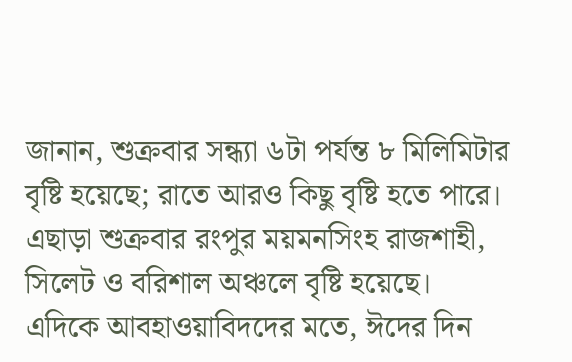জানান, শুক্রবার সন্ধ্যা ৬টা পর্যন্ত ৮ মিলিমিটার বৃষ্টি হয়েছে; রাতে আরও কিছু বৃষ্টি হতে পারে। এছাড়া শুক্রবার রংপুর ময়মনসিংহ রাজশাহী, সিলেট ও বরিশাল অঞ্চলে বৃষ্টি হয়েছে।
এদিকে আবহাওয়াবিদদের মতে, ঈদের দিন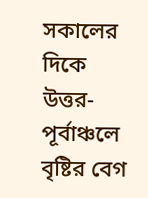সকালের দিকে উত্তর-পূর্বাঞ্চলে বৃষ্টির বেগ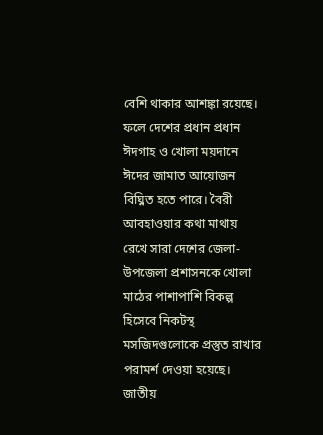বেশি থাকার আশঙ্কা রয়েছে। ফলে দেশের প্রধান প্রধান ঈদগাহ ও খোলা ময়দানে ঈদের জামাত আয়োজন বিঘ্নিত হতে পারে। বৈরী আবহাওয়ার কথা মাথায় রেখে সারা দেশের জেলা-উপজেলা প্রশাসনকে খোলা মাঠের পাশাপাশি বিকল্প হিসেবে নিকটস্থ মসজিদগুলোকে প্রস্তুত রাখার পরামর্শ দেওয়া হয়েছে।
জাতীয়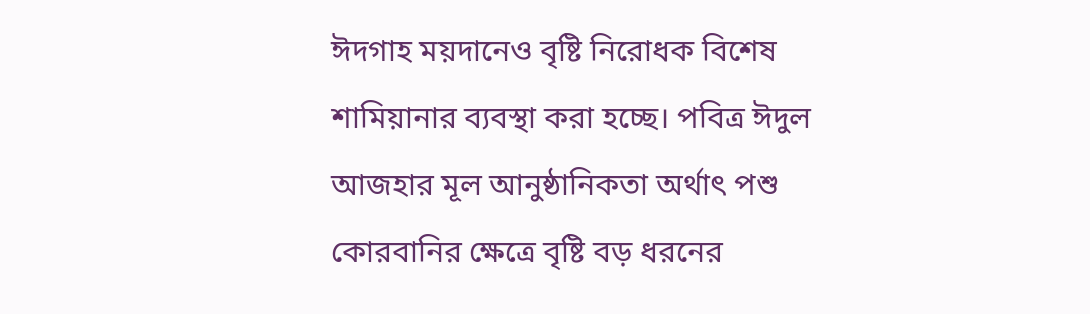ঈদগাহ ময়দানেও বৃষ্টি নিরোধক বিশেষ শামিয়ানার ব্যবস্থা করা হচ্ছে। পবিত্র ঈদুল আজহার মূল আনুষ্ঠানিকতা অর্থাৎ পশু কোরবানির ক্ষেত্রে বৃষ্টি বড় ধরনের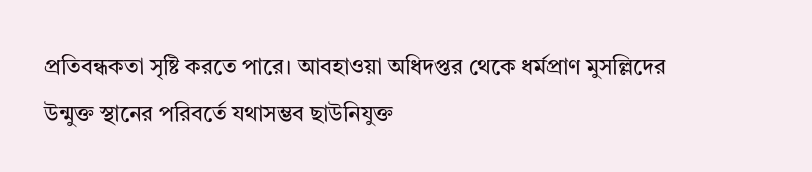প্রতিবন্ধকতা সৃষ্টি করতে পারে। আবহাওয়া অধিদপ্তর থেকে ধর্মপ্রাণ মুসল্লিদের উন্মুক্ত স্থানের পরিবর্তে যথাসম্ভব ছাউনিযুক্ত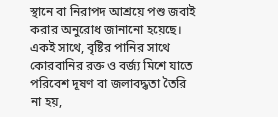স্থানে বা নিরাপদ আশ্রয়ে পশু জবাই করার অনুরোধ জানানো হয়েছে। একই সাথে, বৃষ্টির পানির সাথে কোরবানির রক্ত ও বর্জ্য মিশে যাতে পরিবেশ দূষণ বা জলাবদ্ধতা তৈরি না হয়,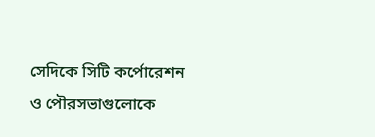সেদিকে সিটি কর্পোরেশন ও পৌরসভাগুলোকে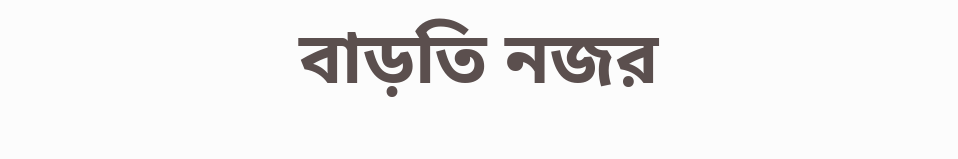বাড়তি নজর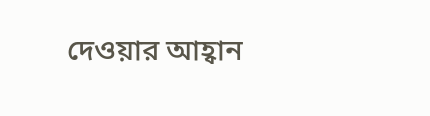দেওয়ার আহ্বান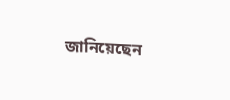জানিয়েছেন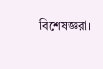বিশেষজ্ঞরা।